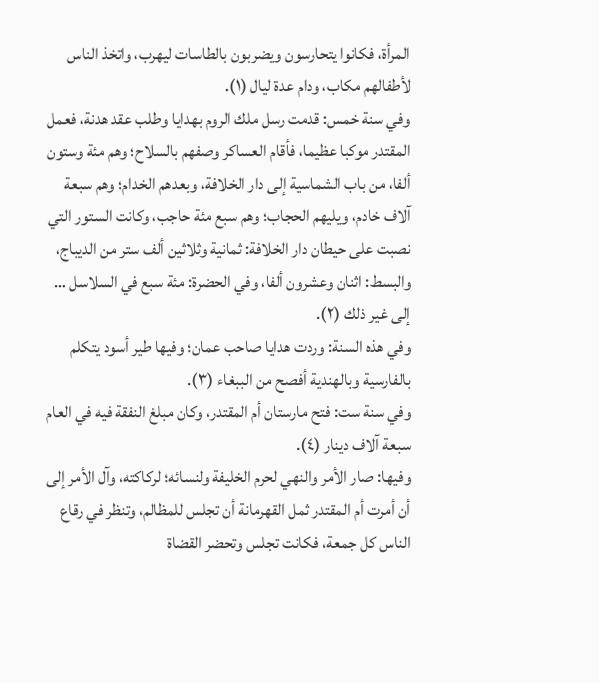المرأة، فكانوا يتحارسون ويضربون بالطاسات ليهرب، واتخذ الناس لأطفالهم مكاب، ودام عدة ليال (١).
وفي سنة خمس: قدمت رسل ملك الروم بهدايا وطلب عقد هدنة، فعمل المقتدر موكبا عظيما، فأقام العساكر وصفهم بالسلاح؛ وهم مئة وستون ألفا، من باب الشماسية إلى دار الخلافة، وبعدهم الخدام؛ وهم سبعة آلاف خادم، ويليهم الحجاب؛ وهم سبع مئة حاجب، وكانت الستور التي نصبت على حيطان دار الخلافة: ثمانية وثلاثين ألف ستر من الديباج، والبسط: اثنان وعشرون ألفا، وفي الحضرة: مئة سبع في السلاسل … إلى غير ذلك (٢).
وفي هذه السنة: وردت هدايا صاحب عمان؛ وفيها طير أسود يتكلم بالفارسية وبالهندية أفصح من الببغاء (٣).
وفي سنة ست: فتح مارستان أم المقتدر، وكان مبلغ النفقة فيه في العام سبعة آلاف دينار (٤).
وفيها: صار الأمر والنهي لحرم الخليفة ولنسائه؛ لركاكته، وآل الأمر إلى أن أمرت أم المقتدر ثمل القهرمانة أن تجلس للمظالم، وتنظر في رقاع الناس كل جمعة، فكانت تجلس وتحضر القضاة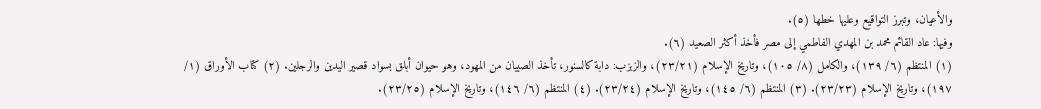والأعيان، وتبرز التواقيع وعليها خطها (٥).
وفيها: عاد القائم محمد بن المهدي الفاطمي إلى مصر فأخذ أكثر الصعيد (٦).
(١) المنتظم (٦/ ١٣٩)، والكامل (٨/ ١٠٥)، وتاريخ الإسلام (٢٣/٢١)، والزبزب: دابة كالسنور، تأخذ الصبيان من المهود، وهو حيوان أبلق بسواد قصير اليدين والرجلين. (٢) كتاب الأوراق (١/ ١٩٧)، وتاريخ الإسلام (٢٣/٢٣). (٣) المنتظم (٦/ ١٤٥)، وتاريخ الإسلام (٢٣/٢٤). (٤) المنتظم (٦/ ١٤٦)، وتاريخ الإسلام (٢٣/٢٥).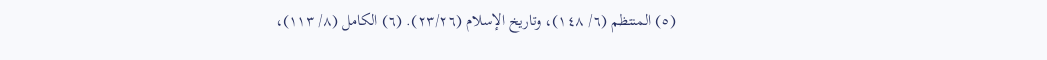(٥) المنتظم (٦/ ١٤٨)، وتاريخ الإسلام (٢٣/٢٦). (٦) الكامل (٨/ ١١٣)،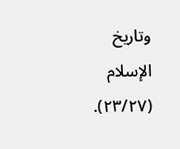وتاريخ الإسلام (٢٣/٢٧).